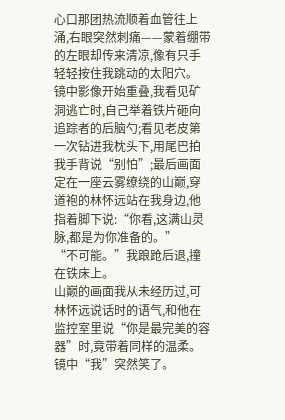心口那团热流顺着血管往上涌,右眼突然刺痛——蒙着绷带的左眼却传来清凉,像有只手轻轻按住我跳动的太阳穴。
镜中影像开始重叠,我看见矿洞逃亡时,自己举着铁片砸向追踪者的后脑勺;看见老皮第一次钻进我枕头下,用尾巴拍我手背说“别怕”;最后画面定在一座云雾缭绕的山巅,穿道袍的林怀远站在我身边,他指着脚下说:“你看,这满山灵脉,都是为你准备的。”
“不可能。”我踉跄后退,撞在铁床上。
山巅的画面我从未经历过,可林怀远说话时的语气,和他在监控室里说“你是最完美的容器”时,竟带着同样的温柔。
镜中“我”突然笑了。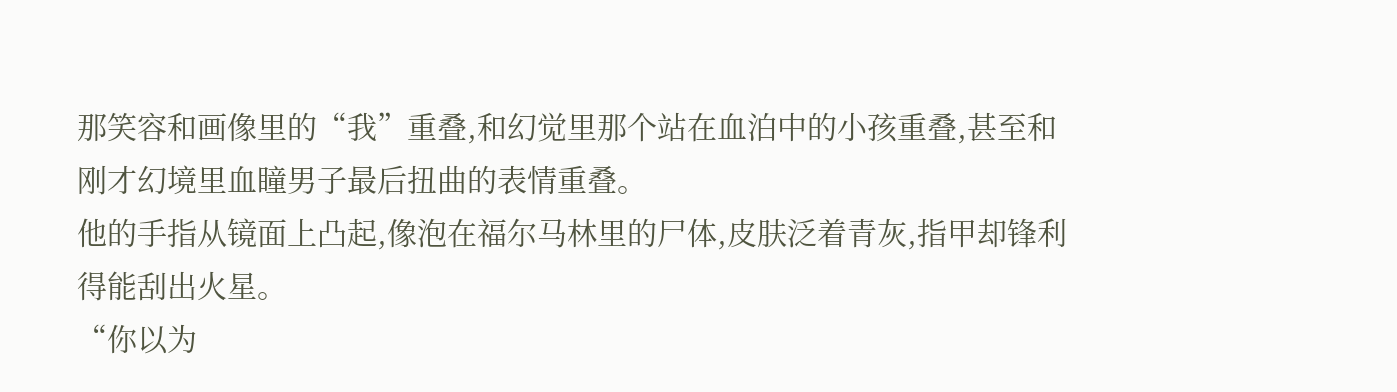那笑容和画像里的“我”重叠,和幻觉里那个站在血泊中的小孩重叠,甚至和刚才幻境里血瞳男子最后扭曲的表情重叠。
他的手指从镜面上凸起,像泡在福尔马林里的尸体,皮肤泛着青灰,指甲却锋利得能刮出火星。
“你以为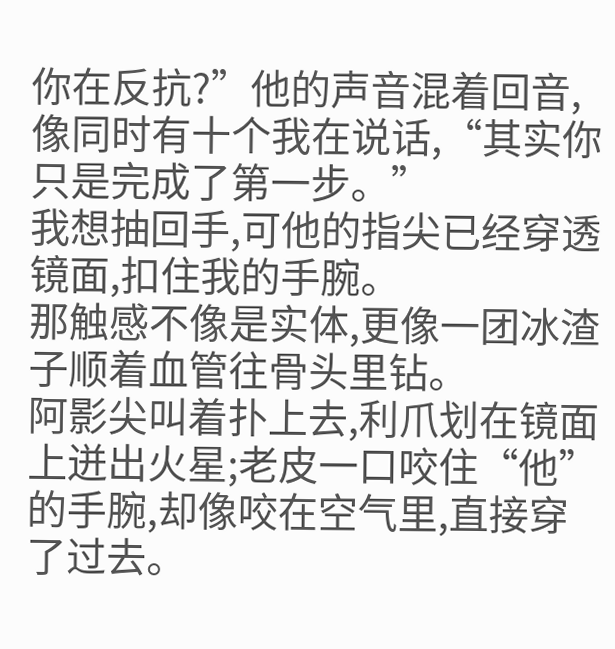你在反抗?”他的声音混着回音,像同时有十个我在说话,“其实你只是完成了第一步。”
我想抽回手,可他的指尖已经穿透镜面,扣住我的手腕。
那触感不像是实体,更像一团冰渣子顺着血管往骨头里钻。
阿影尖叫着扑上去,利爪划在镜面上迸出火星;老皮一口咬住“他”的手腕,却像咬在空气里,直接穿了过去。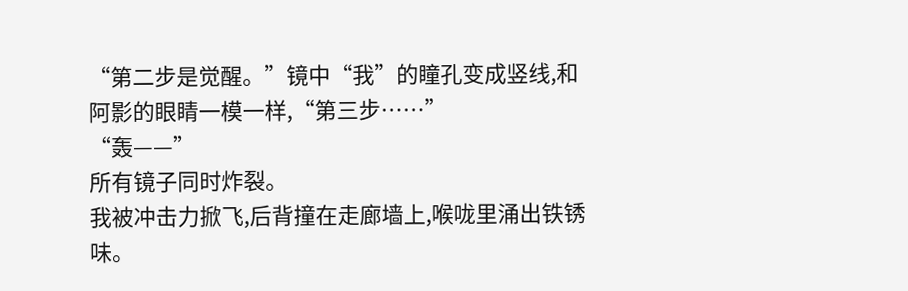“第二步是觉醒。”镜中“我”的瞳孔变成竖线,和阿影的眼睛一模一样,“第三步……”
“轰——”
所有镜子同时炸裂。
我被冲击力掀飞,后背撞在走廊墙上,喉咙里涌出铁锈味。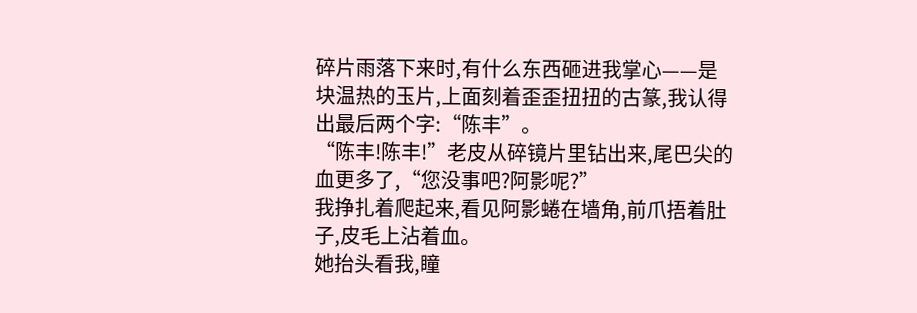碎片雨落下来时,有什么东西砸进我掌心——是块温热的玉片,上面刻着歪歪扭扭的古篆,我认得出最后两个字:“陈丰”。
“陈丰!陈丰!”老皮从碎镜片里钻出来,尾巴尖的血更多了,“您没事吧?阿影呢?”
我挣扎着爬起来,看见阿影蜷在墙角,前爪捂着肚子,皮毛上沾着血。
她抬头看我,瞳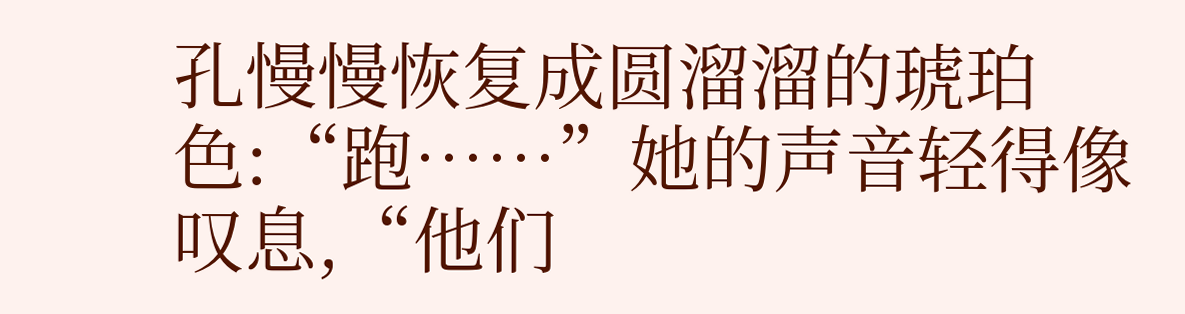孔慢慢恢复成圆溜溜的琥珀色:“跑……”她的声音轻得像叹息,“他们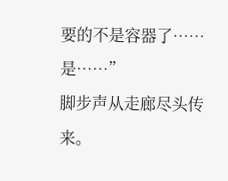要的不是容器了……是……”
脚步声从走廊尽头传来。